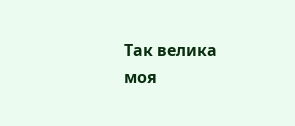Так велика моя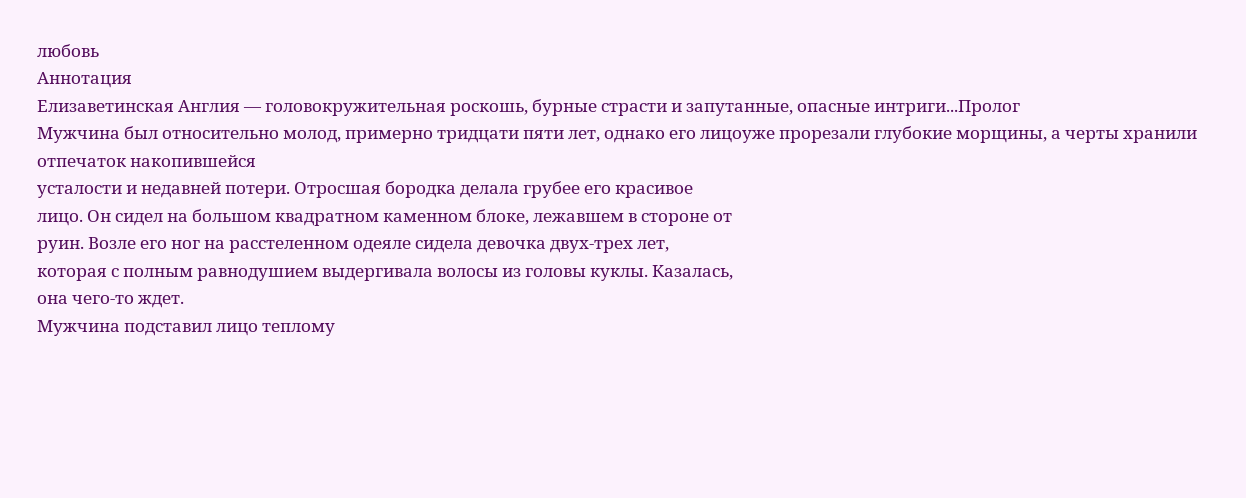любовь
Аннотация
Елизаветинская Англия — головокружительная роскошь, бурные страсти и запутанные, опасные интриги...Пролог
Мужчина был относительно молод, примерно тридцати пяти лет, однако его лицоуже прорезали глубокие морщины, а черты хранили отпечаток накопившейся
усталости и недавней потери. Отросшая бородка делала грубее его красивое
лицо. Он сидел на большом квадратном каменном блоке, лежавшем в стороне от
руин. Возле его ног на расстеленном одеяле сидела девочка двух-трех лет,
которая с полным равнодушием выдергивала волосы из головы куклы. Казалась,
она чего-то ждет.
Мужчина подставил лицо теплому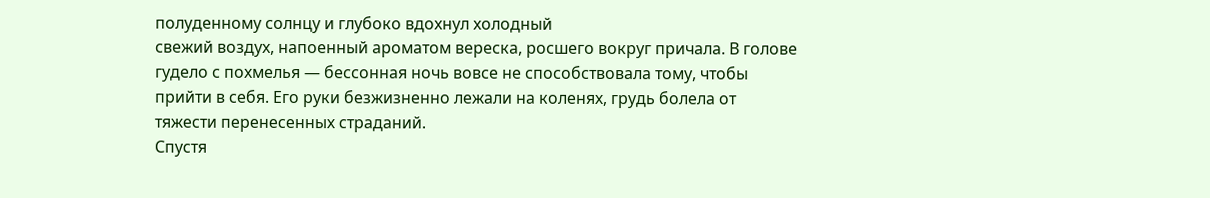полуденному солнцу и глубоко вдохнул холодный
свежий воздух, напоенный ароматом вереска, росшего вокруг причала. В голове
гудело с похмелья — бессонная ночь вовсе не способствовала тому, чтобы
прийти в себя. Его руки безжизненно лежали на коленях, грудь болела от
тяжести перенесенных страданий.
Спустя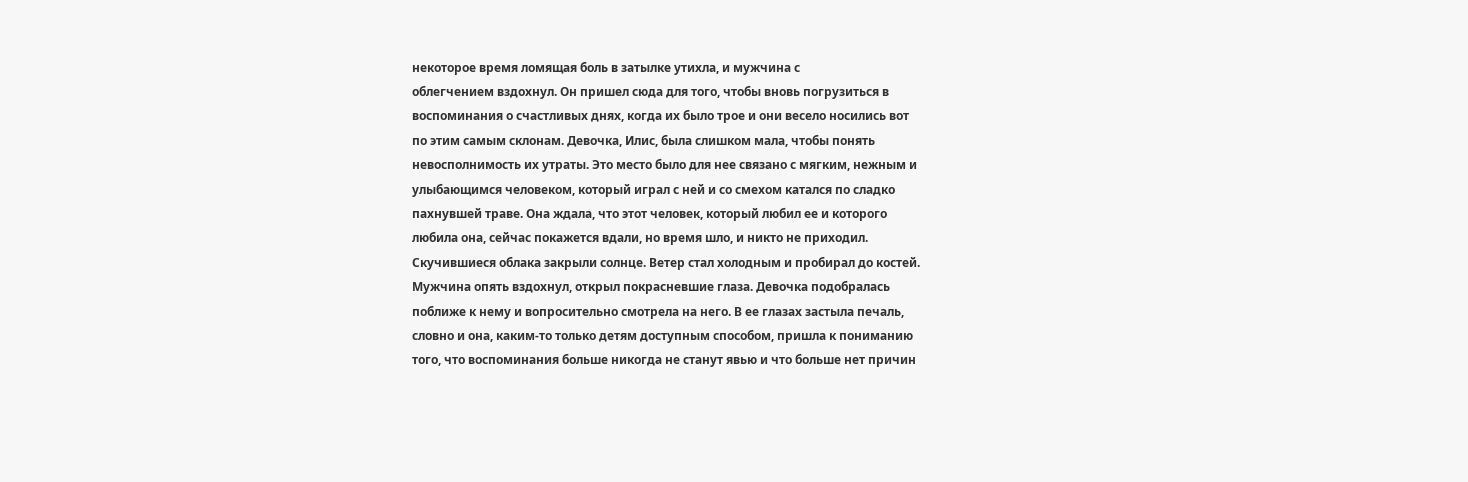некоторое время ломящая боль в затылке утихла, и мужчина с
облегчением вздохнул. Он пришел сюда для того, чтобы вновь погрузиться в
воспоминания о счастливых днях, когда их было трое и они весело носились вот
по этим самым склонам. Девочка, Илис, была слишком мала, чтобы понять
невосполнимость их утраты. Это место было для нее связано с мягким, нежным и
улыбающимся человеком, который играл с ней и со смехом катался по сладко
пахнувшей траве. Она ждала, что этот человек, который любил ее и которого
любила она, сейчас покажется вдали, но время шло, и никто не приходил.
Скучившиеся облака закрыли солнце. Ветер стал холодным и пробирал до костей.
Мужчина опять вздохнул, открыл покрасневшие глаза. Девочка подобралась
поближе к нему и вопросительно смотрела на него. В ее глазах застыла печаль,
словно и она, каким-то только детям доступным способом, пришла к пониманию
того, что воспоминания больше никогда не станут явью и что больше нет причин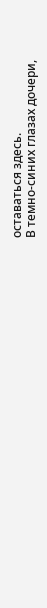оставаться здесь.
В темно-синих глазах дочери,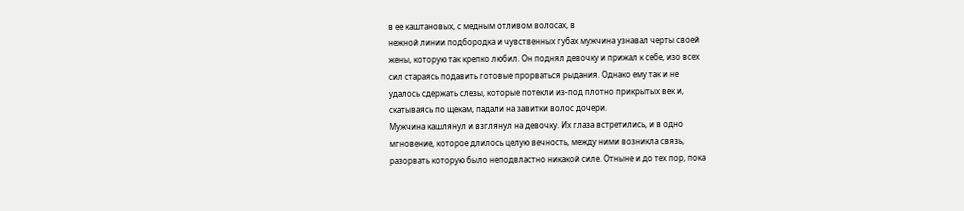в ее каштановых, с медным отливом волосах, в
нежной линии подбородка и чувственных губах мужчина узнавал черты своей
жены, которую так крепко любил. Он поднял девочку и прижал к себе, изо всех
сил стараясь подавить готовые прорваться рыдания. Однако ему так и не
удалось сдержать слезы, которые потекли из-под плотно прикрытых век и,
скатываясь по щекам, падали на завитки волос дочери.
Мужчина кашлянул и взглянул на девочку. Их глаза встретились, и в одно
мгновение, которое длилось целую вечность, между ними возникла связь,
разорвать которую было неподвластно никакой силе. Отныне и до тех пор, пока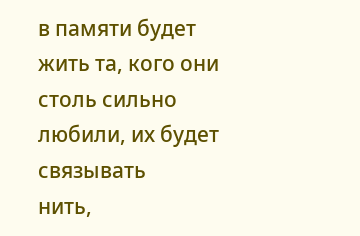в памяти будет жить та, кого они столь сильно любили, их будет связывать
нить,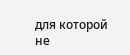для которой не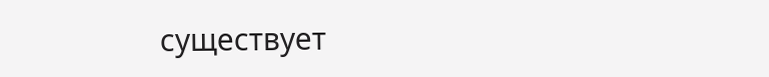существует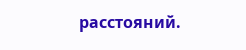расстояний.